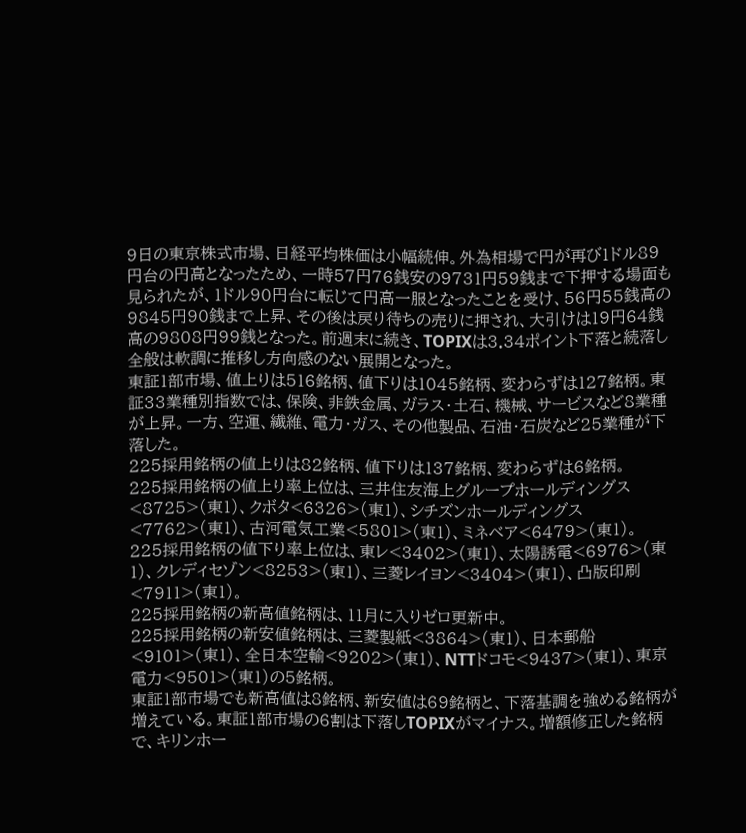9日の東京株式市場、日経平均株価は小幅続伸。外為相場で円が再び1ドル89円台の円高となったため、一時57円76銭安の9731円59銭まで下押する場面も見られたが、1ドル90円台に転じて円高一服となったことを受け、56円55銭高の9845円90銭まで上昇、その後は戻り待ちの売りに押され、大引けは19円64銭高の9808円99銭となった。前週末に続き、TOPIXは3.34ポイント下落と続落し全般は軟調に推移し方向感のない展開となった。
東証1部市場、値上りは516銘柄、値下りは1045銘柄、変わらずは127銘柄。東証33業種別指数では、保険、非鉄金属、ガラス・土石、機械、サービスなど8業種が上昇。一方、空運、繊維、電力・ガス、その他製品、石油・石炭など25業種が下落した。
225採用銘柄の値上りは82銘柄、値下りは137銘柄、変わらずは6銘柄。
225採用銘柄の値上り率上位は、三井住友海上グループホールディングス<8725>(東1)、クボタ<6326>(東1)、シチズンホールディングス<7762>(東1)、古河電気工業<5801>(東1)、ミネベア<6479>(東1)。
225採用銘柄の値下り率上位は、東レ<3402>(東1)、太陽誘電<6976>(東1)、クレディセゾン<8253>(東1)、三菱レイヨン<3404>(東1)、凸版印刷<7911>(東1)。
225採用銘柄の新高値銘柄は、11月に入りゼロ更新中。
225採用銘柄の新安値銘柄は、三菱製紙<3864>(東1)、日本郵船<9101>(東1)、全日本空輸<9202>(東1)、NTTドコモ<9437>(東1)、東京電力<9501>(東1)の5銘柄。
東証1部市場でも新高値は8銘柄、新安値は69銘柄と、下落基調を強める銘柄が増えている。東証1部市場の6割は下落しTOPIXがマイナス。増額修正した銘柄で、キリンホー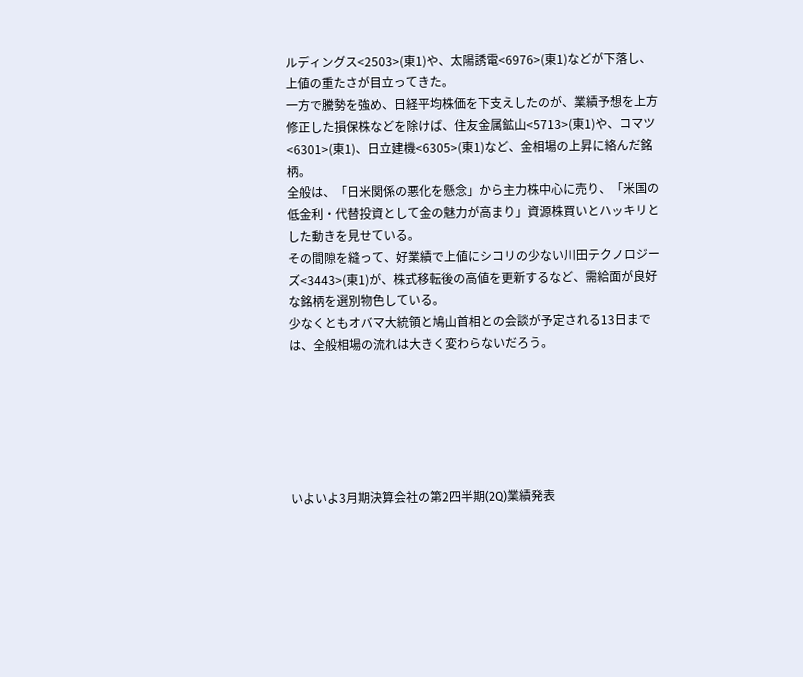ルディングス<2503>(東1)や、太陽誘電<6976>(東1)などが下落し、上値の重たさが目立ってきた。
一方で騰勢を強め、日経平均株価を下支えしたのが、業績予想を上方修正した損保株などを除けば、住友金属鉱山<5713>(東1)や、コマツ<6301>(東1)、日立建機<6305>(東1)など、金相場の上昇に絡んだ銘柄。
全般は、「日米関係の悪化を懸念」から主力株中心に売り、「米国の低金利・代替投資として金の魅力が高まり」資源株買いとハッキリとした動きを見せている。
その間隙を縫って、好業績で上値にシコリの少ない川田テクノロジーズ<3443>(東1)が、株式移転後の高値を更新するなど、需給面が良好な銘柄を選別物色している。
少なくともオバマ大統領と鳩山首相との会談が予定される13日までは、全般相場の流れは大きく変わらないだろう。






いよいよ3月期決算会社の第2四半期(2Q)業績発表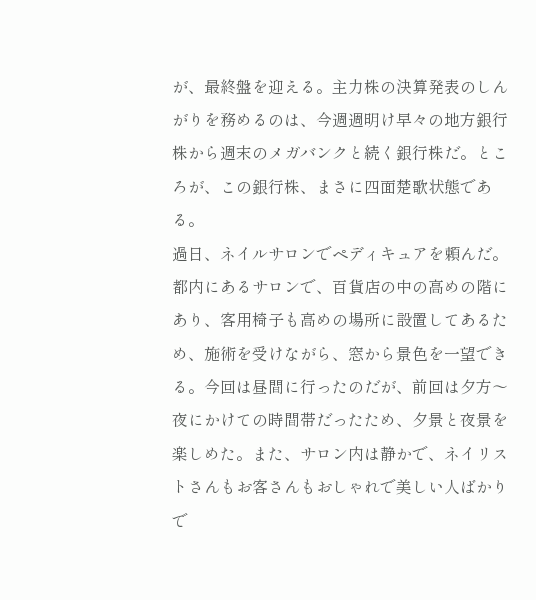が、最終盤を迎える。主力株の決算発表のしんがりを務めるのは、今週週明け早々の地方銀行株から週末のメガバンクと続く銀行株だ。ところが、この銀行株、まさに四面楚歌状態である。
過日、ネイルサロンでペディキュアを頼んだ。都内にあるサロンで、百貨店の中の高めの階にあり、客用椅子も高めの場所に設置してあるため、施術を受けながら、窓から景色を一望できる。今回は昼間に行ったのだが、前回は夕方〜夜にかけての時間帯だったため、夕景と夜景を楽しめた。また、サロン内は静かで、ネイリストさんもお客さんもおしゃれで美しい人ばかりで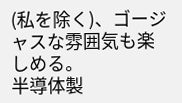(私を除く)、ゴージャスな雰囲気も楽しめる。
半導体製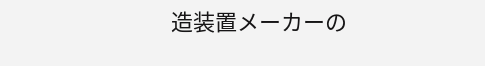造装置メーカーの